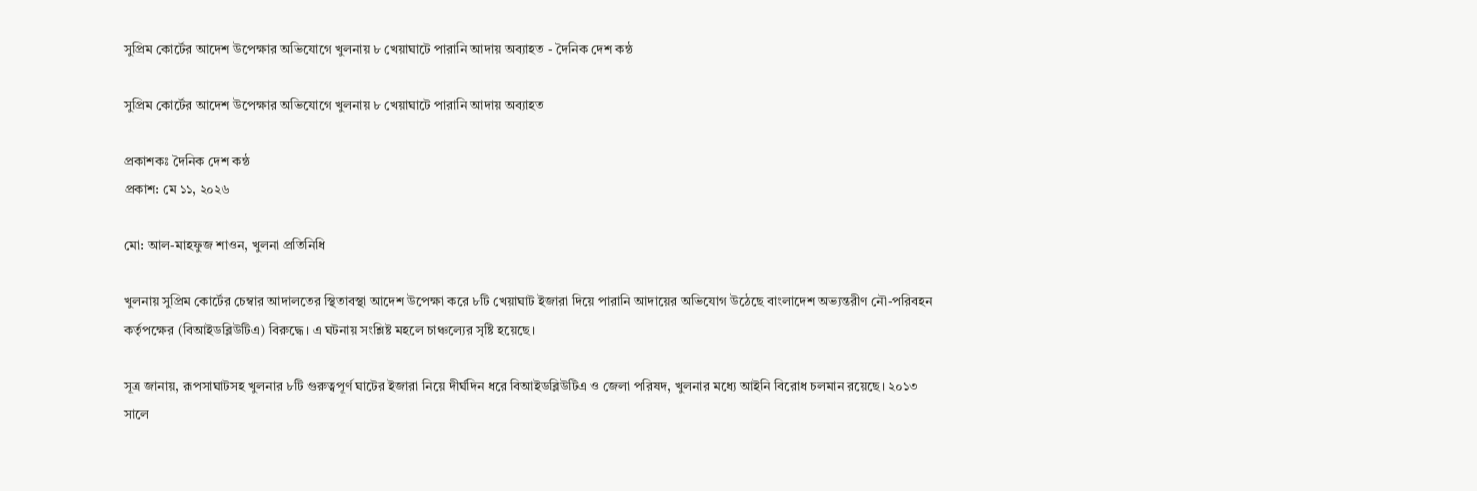সুপ্রিম কোর্টের আদেশ উপেক্ষার অভিযোগে খুলনায় ৮ খেয়াঘাটে পারানি আদায় অব্যাহত - দৈনিক দেশ কন্ঠ

সুপ্রিম কোর্টের আদেশ উপেক্ষার অভিযোগে খুলনায় ৮ খেয়াঘাটে পারানি আদায় অব্যাহত

প্রকাশকঃ দৈনিক দেশ কন্ঠ
প্রকাশ: মে ১১, ২০২৬

মো: আল-মাহফুজ শাওন, খুলনা প্রতিনিধি

খুলনায় সুপ্রিম কোর্টের চেম্বার আদালতের স্থিতাবস্থা আদেশ উপেক্ষা করে ৮টি খেয়াঘাট ইজারা দিয়ে পারানি আদায়ের অভিযোগ উঠেছে বাংলাদেশ অভ্যন্তরীণ নৌ-পরিবহন কর্তৃপক্ষের (বিআইডব্লিউটিএ) বিরুদ্ধে। এ ঘটনায় সংশ্লিষ্ট মহলে চাঞ্চল্যের সৃষ্টি হয়েছে।

সূত্র জানায়, রূপসাঘাটসহ খুলনার ৮টি গুরুত্বপূর্ণ ঘাটের ইজারা নিয়ে দীর্ঘদিন ধরে বিআইডব্লিউটিএ ও জেলা পরিষদ, খুলনার মধ্যে আইনি বিরোধ চলমান রয়েছে। ২০১৩ সালে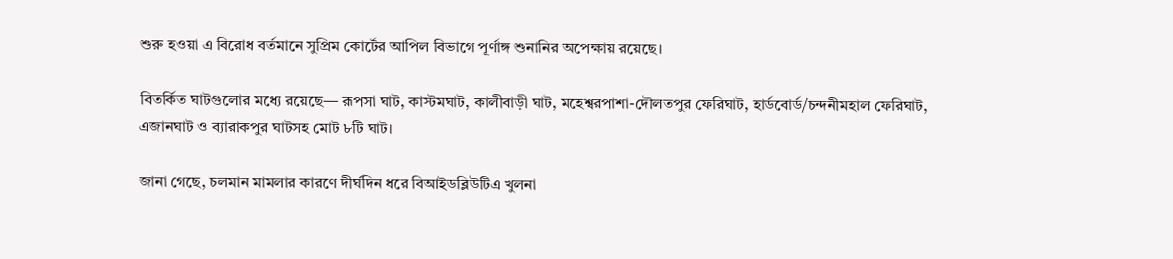শুরু হওয়া এ বিরোধ বর্তমানে সুপ্রিম কোর্টের আপিল বিভাগে পূর্ণাঙ্গ শুনানির অপেক্ষায় রয়েছে।

বিতর্কিত ঘাটগুলোর মধ্যে রয়েছে— রূপসা ঘাট, কাস্টমঘাট, কালীবাড়ী ঘাট, মহেশ্বরপাশা-দৌলতপুর ফেরিঘাট, হার্ডবোর্ড/চন্দনীমহাল ফেরিঘাট, এজানঘাট ও ব্যারাকপুর ঘাটসহ মোট ৮টি ঘাট।

জানা গেছে, চলমান মামলার কারণে দীর্ঘদিন ধরে বিআইডব্লিউটিএ খুলনা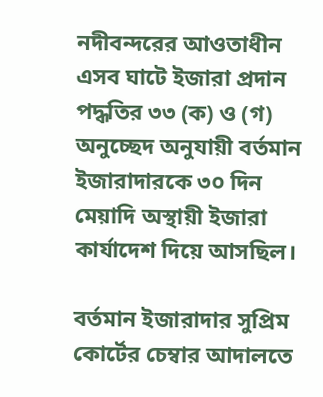নদীবন্দরের আওতাধীন এসব ঘাটে ইজারা প্রদান পদ্ধতির ৩৩ (ক) ও (গ) অনুচ্ছেদ অনুযায়ী বর্তমান ইজারাদারকে ৩০ দিন মেয়াদি অস্থায়ী ইজারা কার্যাদেশ দিয়ে আসছিল।

বর্তমান ইজারাদার সুপ্রিম কোর্টের চেম্বার আদালতে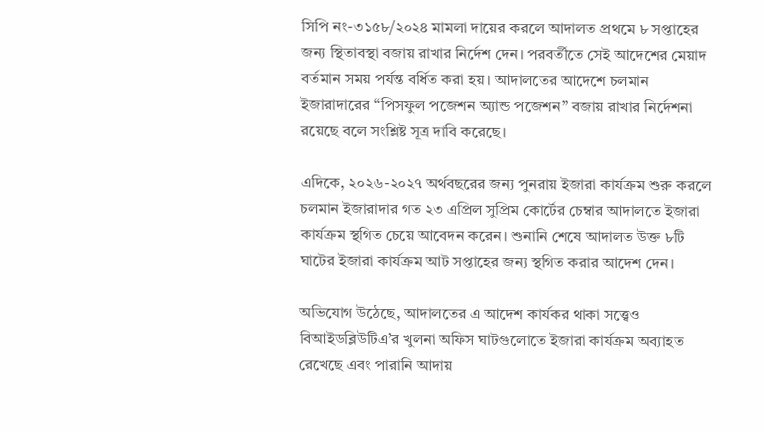সিপি নং-৩১৫৮/২০২৪ মামলা দায়ের করলে আদালত প্রথমে ৮ সপ্তাহের জন্য স্থিতাবস্থা বজায় রাখার নির্দেশ দেন। পরবর্তীতে সেই আদেশের মেয়াদ বর্তমান সময় পর্যন্ত বর্ধিত করা হয়। আদালতের আদেশে চলমান ইজারাদারের “পিসফুল পজেশন অ্যান্ড পজেশন” বজায় রাখার নির্দেশনা রয়েছে বলে সংশ্লিষ্ট সূত্র দাবি করেছে।

এদিকে, ২০২৬-২০২৭ অর্থবছরের জন্য পুনরায় ইজারা কার্যক্রম শুরু করলে চলমান ইজারাদার গত ২৩ এপ্রিল সুপ্রিম কোর্টের চেম্বার আদালতে ইজারা কার্যক্রম স্থগিত চেয়ে আবেদন করেন। শুনানি শেষে আদালত উক্ত ৮টি ঘাটের ইজারা কার্যক্রম আট সপ্তাহের জন্য স্থগিত করার আদেশ দেন।

অভিযোগ উঠেছে, আদালতের এ আদেশ কার্যকর থাকা সত্ত্বেও বিআইডব্লিউটিএ’র খুলনা অফিস ঘাটগুলোতে ইজারা কার্যক্রম অব্যাহত রেখেছে এবং পারানি আদায়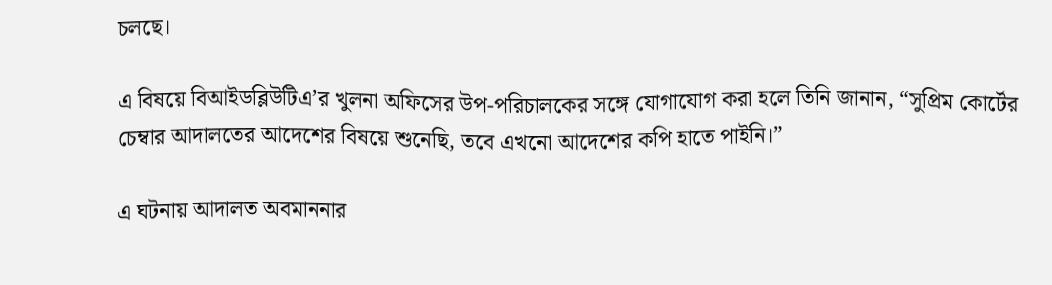চলছে।

এ বিষয়ে বিআইডব্লিউটিএ’র খুলনা অফিসের উপ-পরিচালকের সঙ্গে যোগাযোগ করা হলে তিনি জানান, “সুপ্রিম কোর্টের চেম্বার আদালতের আদেশের বিষয়ে শুনেছি, তবে এখনো আদেশের কপি হাতে পাইনি।”

এ ঘটনায় আদালত অবমাননার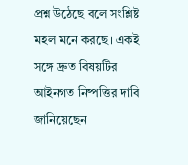প্রশ্ন উঠেছে বলে সংশ্লিষ্ট মহল মনে করছে। একই সঙ্গে দ্রুত বিষয়টির আইনগত নিষ্পত্তির দাবি জানিয়েছেন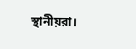স্থানীয়রা।